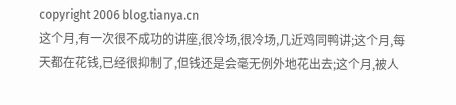copyright 2006 blog.tianya.cn
这个月,有一次很不成功的讲座,很冷场,很冷场,几近鸡同鸭讲;这个月,每天都在花钱,已经很抑制了,但钱还是会毫无例外地花出去;这个月,被人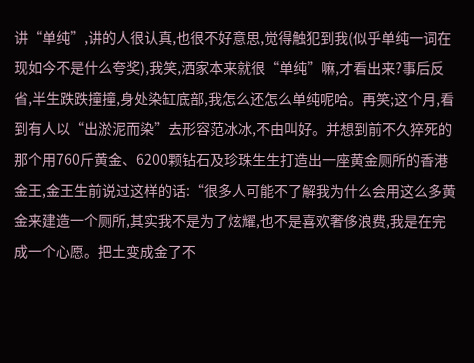讲“单纯”,讲的人很认真,也很不好意思,觉得触犯到我(似乎单纯一词在现如今不是什么夸奖),我笑,洒家本来就很“单纯”嘛,才看出来?事后反省,半生跌跌撞撞,身处染缸底部,我怎么还怎么单纯呢哈。再笑;这个月,看到有人以“出淤泥而染”去形容范冰冰,不由叫好。并想到前不久猝死的那个用760斤黄金、6200颗钻石及珍珠生生打造出一座黄金厕所的香港金王,金王生前说过这样的话:“很多人可能不了解我为什么会用这么多黄金来建造一个厕所,其实我不是为了炫耀,也不是喜欢奢侈浪费,我是在完成一个心愿。把土变成金了不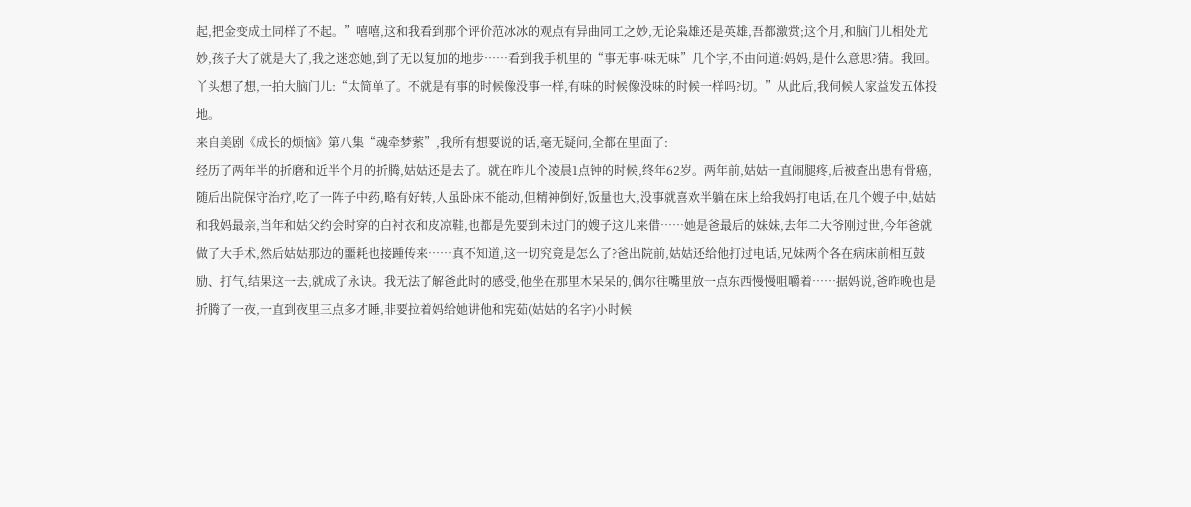起,把金变成土同样了不起。”嘻嘻,这和我看到那个评价范冰冰的观点有异曲同工之妙,无论枭雄还是英雄,吾都激赏;这个月,和脑门儿相处尤妙,孩子大了就是大了,我之迷恋她,到了无以复加的地步……看到我手机里的“事无事·味无味”几个字,不由问道:妈妈,是什么意思?猜。我回。丫头想了想,一拍大脑门儿:“太简单了。不就是有事的时候像没事一样,有味的时候像没味的时候一样吗?切。”从此后,我伺候人家益发五体投地。
来自美剧《成长的烦恼》第八集“魂牵梦萦”,我所有想要说的话,毫无疑问,全都在里面了:
经历了两年半的折磨和近半个月的折腾,姑姑还是去了。就在昨儿个凌晨1点钟的时候,终年62岁。两年前,姑姑一直闹腿疼,后被查出患有骨癌,随后出院保守治疗,吃了一阵子中药,略有好转,人虽卧床不能动,但精神倒好,饭量也大,没事就喜欢半躺在床上给我妈打电话,在几个嫂子中,姑姑和我妈最亲,当年和姑父约会时穿的白衬衣和皮凉鞋,也都是先要到未过门的嫂子这儿来借……她是爸最后的妹妹,去年二大爷刚过世,今年爸就做了大手术,然后姑姑那边的噩耗也接踵传来……真不知道,这一切究竟是怎么了?爸出院前,姑姑还给他打过电话,兄妹两个各在病床前相互鼓励、打气,结果这一去,就成了永诀。我无法了解爸此时的感受,他坐在那里木呆呆的,偶尔往嘴里放一点东西慢慢咀嚼着……据妈说,爸昨晚也是折腾了一夜,一直到夜里三点多才睡,非要拉着妈给她讲他和宪茹(姑姑的名字)小时候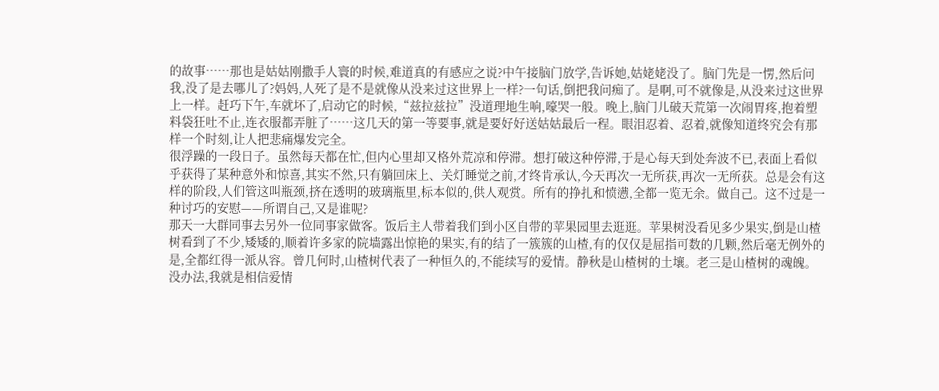的故事……那也是姑姑刚撒手人寰的时候,难道真的有感应之说?中午接脑门放学,告诉她,姑姥姥没了。脑门先是一愣,然后问我,没了是去哪儿了?妈妈,人死了是不是就像从没来过这世界上一样?一句话,倒把我问痴了。是啊,可不就像是,从没来过这世界上一样。赶巧下午,车就坏了,启动它的时候,“兹拉兹拉”没道理地生响,嚎哭一般。晚上,脑门儿破天荒第一次闹胃疼,抱着塑料袋狂吐不止,连衣服都弄脏了……这几天的第一等要事,就是要好好送姑姑最后一程。眼泪忍着、忍着,就像知道终究会有那样一个时刻,让人把悲痛爆发完全。
很浮躁的一段日子。虽然每天都在忙,但内心里却又格外荒凉和停滞。想打破这种停滞,于是心每天到处奔波不已,表面上看似乎获得了某种意外和惊喜,其实不然,只有躺回床上、关灯睡觉之前,才终肯承认,今天再次一无所获,再次一无所获。总是会有这样的阶段,人们管这叫瓶颈,挤在透明的玻璃瓶里,标本似的,供人观赏。所有的挣扎和愤懑,全都一览无余。做自己。这不过是一种讨巧的安慰——所谓自己,又是谁呢?
那天一大群同事去另外一位同事家做客。饭后主人带着我们到小区自带的苹果园里去逛逛。苹果树没看见多少果实,倒是山楂树看到了不少,矮矮的,顺着许多家的院墙露出惊艳的果实,有的结了一簇簇的山楂,有的仅仅是屈指可数的几颗,然后毫无例外的是,全都红得一派从容。曾几何时,山楂树代表了一种恒久的,不能续写的爱情。静秋是山楂树的土壤。老三是山楂树的魂魄。没办法,我就是相信爱情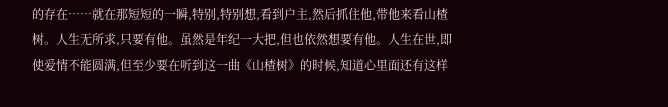的存在……就在那短短的一瞬,特别,特别想,看到户主,然后抓住他,带他来看山楂树。人生无所求,只要有他。虽然是年纪一大把,但也依然想要有他。人生在世,即使爱情不能圆满,但至少要在听到这一曲《山楂树》的时候,知道心里面还有这样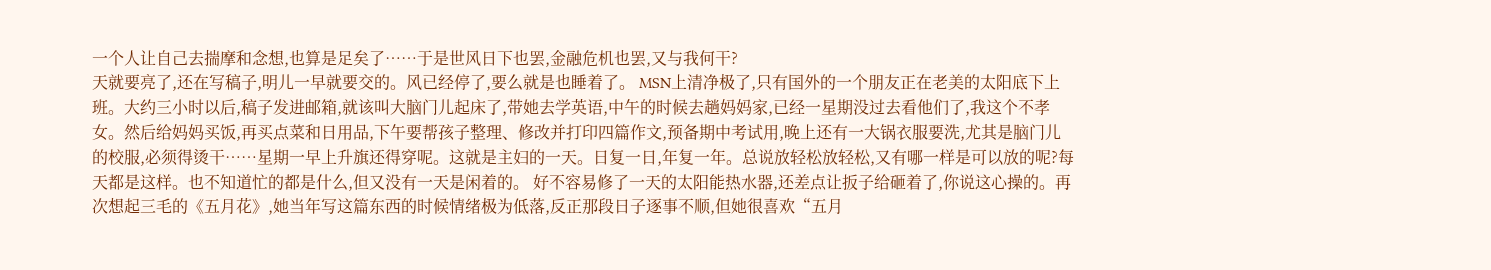一个人让自己去揣摩和念想,也算是足矣了……于是世风日下也罢,金融危机也罢,又与我何干?
天就要亮了,还在写稿子,明儿一早就要交的。风已经停了,要么就是也睡着了。 MSN上清净极了,只有国外的一个朋友正在老美的太阳底下上班。大约三小时以后,稿子发进邮箱,就该叫大脑门儿起床了,带她去学英语,中午的时候去趟妈妈家,已经一星期没过去看他们了,我这个不孝女。然后给妈妈买饭,再买点菜和日用品,下午要帮孩子整理、修改并打印四篇作文,预备期中考试用,晚上还有一大锅衣服要洗,尤其是脑门儿的校服,必须得烫干……星期一早上升旗还得穿呢。这就是主妇的一天。日复一日,年复一年。总说放轻松放轻松,又有哪一样是可以放的呢?每天都是这样。也不知道忙的都是什么,但又没有一天是闲着的。 好不容易修了一天的太阳能热水器,还差点让扳子给砸着了,你说这心操的。再次想起三毛的《五月花》,她当年写这篇东西的时候情绪极为低落,反正那段日子逐事不顺,但她很喜欢“五月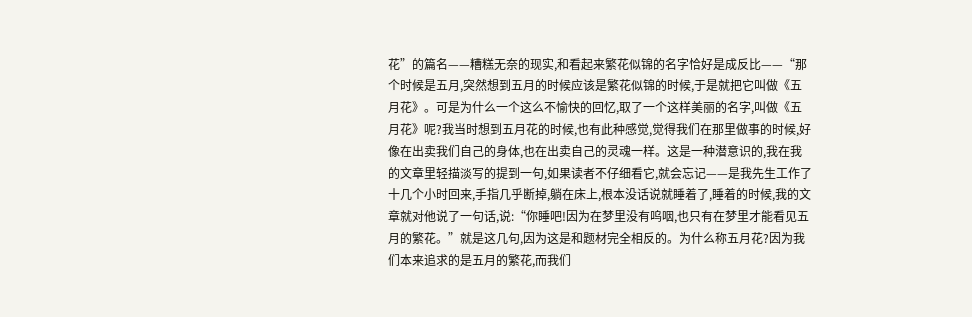花”的篇名——糟糕无奈的现实,和看起来繁花似锦的名字恰好是成反比——“那个时候是五月,突然想到五月的时候应该是繁花似锦的时候,于是就把它叫做《五月花》。可是为什么一个这么不愉快的回忆,取了一个这样美丽的名字,叫做《五月花》呢?我当时想到五月花的时候,也有此种感觉,觉得我们在那里做事的时候,好像在出卖我们自己的身体,也在出卖自己的灵魂一样。这是一种潜意识的,我在我的文章里轻描淡写的提到一句,如果读者不仔细看它,就会忘记——是我先生工作了十几个小时回来,手指几乎断掉,躺在床上,根本没话说就睡着了,睡着的时候,我的文章就对他说了一句话,说:“你睡吧!因为在梦里没有呜咽,也只有在梦里才能看见五月的繁花。”就是这几句,因为这是和题材完全相反的。为什么称五月花?因为我们本来追求的是五月的繁花,而我们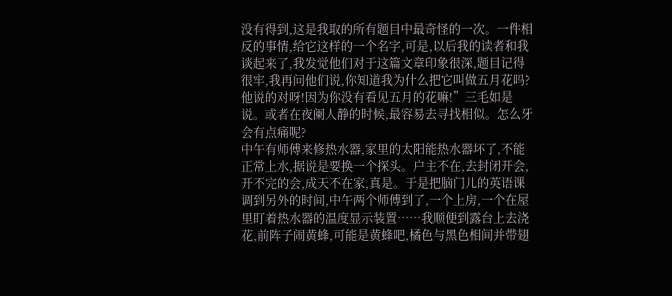没有得到,这是我取的所有题目中最奇怪的一次。一件相反的事情,给它这样的一个名字,可是,以后我的读者和我谈起来了,我发觉他们对于这篇文章印象很深,题目记得很牢,我再问他们说,你知道我为什么把它叫做五月花吗?他说的对呀!因为你没有看见五月的花嘛!”三毛如是说。或者在夜阑人静的时候,最容易去寻找相似。怎么牙会有点痛呢?
中午有师傅来修热水器,家里的太阳能热水器坏了,不能正常上水,据说是要换一个探头。户主不在,去封闭开会,开不完的会,成天不在家,真是。于是把脑门儿的英语课调到另外的时间,中午两个师傅到了,一个上房,一个在屋里盯着热水器的温度显示装置……我顺便到露台上去浇花,前阵子闹黄蜂,可能是黄蜂吧,橘色与黑色相间并带翅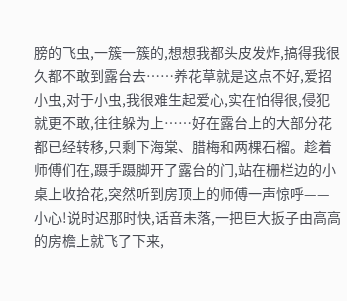膀的飞虫,一簇一簇的,想想我都头皮发炸,搞得我很久都不敢到露台去……养花草就是这点不好,爱招小虫,对于小虫,我很难生起爱心,实在怕得很,侵犯就更不敢,往往躲为上……好在露台上的大部分花都已经转移,只剩下海棠、腊梅和两棵石榴。趁着师傅们在,蹑手蹑脚开了露台的门,站在栅栏边的小桌上收拾花,突然听到房顶上的师傅一声惊呼——小心!说时迟那时快,话音未落,一把巨大扳子由高高的房檐上就飞了下来,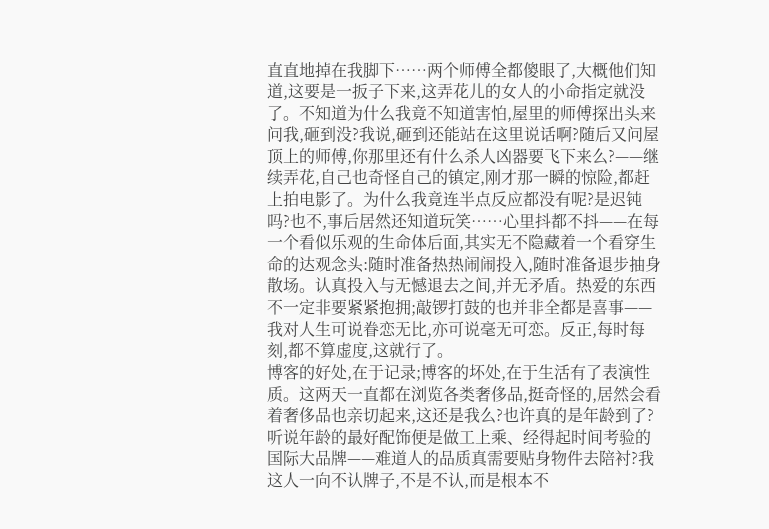直直地掉在我脚下……两个师傅全都傻眼了,大概他们知道,这要是一扳子下来,这弄花儿的女人的小命指定就没了。不知道为什么我竟不知道害怕,屋里的师傅探出头来问我,砸到没?我说,砸到还能站在这里说话啊?随后又问屋顶上的师傅,你那里还有什么杀人凶器要飞下来么?——继续弄花,自己也奇怪自己的镇定,刚才那一瞬的惊险,都赶上拍电影了。为什么我竟连半点反应都没有呢?是迟钝吗?也不,事后居然还知道玩笑……心里抖都不抖——在每一个看似乐观的生命体后面,其实无不隐藏着一个看穿生命的达观念头:随时准备热热闹闹投入,随时准备退步抽身散场。认真投入与无憾退去之间,并无矛盾。热爱的东西不一定非要紧紧抱拥;敲锣打鼓的也并非全都是喜事——我对人生可说眷恋无比,亦可说毫无可恋。反正,每时每刻,都不算虚度,这就行了。
博客的好处,在于记录;博客的坏处,在于生活有了表演性质。这两天一直都在浏览各类奢侈品,挺奇怪的,居然会看着奢侈品也亲切起来,这还是我么?也许真的是年龄到了?听说年龄的最好配饰便是做工上乘、经得起时间考验的国际大品牌——难道人的品质真需要贴身物件去陪衬?我这人一向不认牌子,不是不认,而是根本不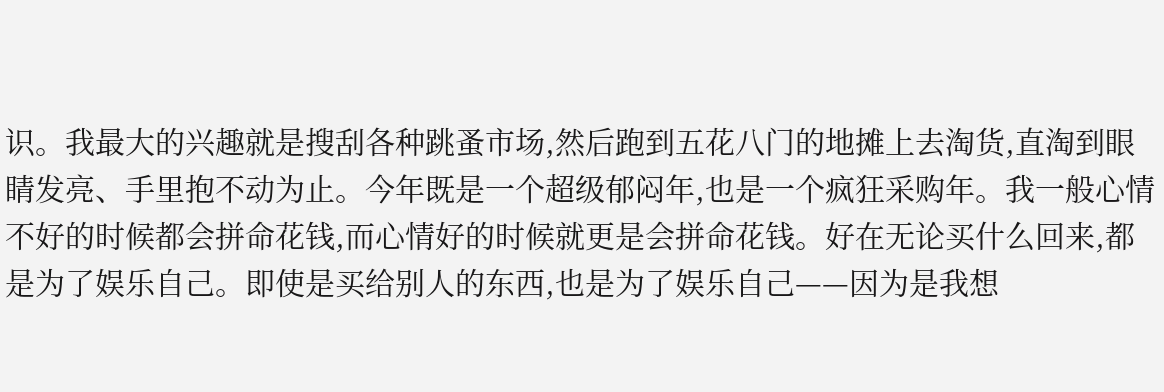识。我最大的兴趣就是搜刮各种跳蚤市场,然后跑到五花八门的地摊上去淘货,直淘到眼睛发亮、手里抱不动为止。今年既是一个超级郁闷年,也是一个疯狂采购年。我一般心情不好的时候都会拼命花钱,而心情好的时候就更是会拼命花钱。好在无论买什么回来,都是为了娱乐自己。即使是买给别人的东西,也是为了娱乐自己——因为是我想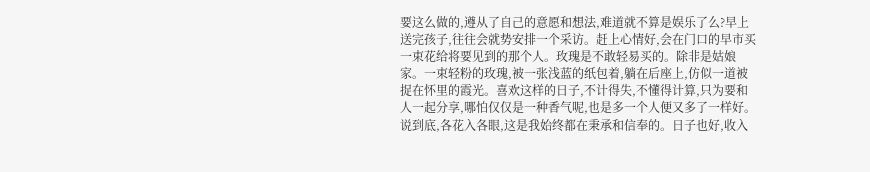要这么做的,遵从了自己的意愿和想法,难道就不算是娱乐了么?早上送完孩子,往往会就势安排一个采访。赶上心情好,会在门口的早市买一束花给将要见到的那个人。玫瑰是不敢轻易买的。除非是姑娘家。一束轻粉的玫瑰,被一张浅蓝的纸包着,躺在后座上,仿似一道被捉在怀里的霞光。喜欢这样的日子,不计得失,不懂得计算,只为要和人一起分享,哪怕仅仅是一种香气呢,也是多一个人便又多了一样好。说到底,各花入各眼,这是我始终都在秉承和信奉的。日子也好,收入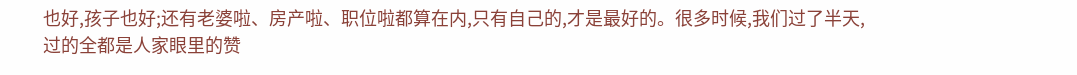也好,孩子也好;还有老婆啦、房产啦、职位啦都算在内,只有自己的,才是最好的。很多时候,我们过了半天,过的全都是人家眼里的赞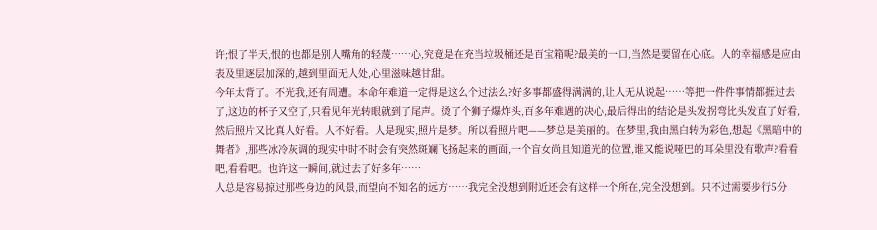许;恨了半天,恨的也都是别人嘴角的轻蔑……心,究竟是在充当垃圾桶还是百宝箱呢?最美的一口,当然是要留在心底。人的幸福感是应由表及里逐层加深的,越到里面无人处,心里滋味越甘甜。
今年太背了。不光我,还有周遭。本命年难道一定得是这么个过法么?好多事都盛得满满的,让人无从说起……等把一件件事情都捱过去了,这边的杯子又空了,只看见年光转眼就到了尾声。烫了个狮子爆炸头,百多年难遇的决心,最后得出的结论是头发拐弯比头发直了好看,然后照片又比真人好看。人不好看。人是现实,照片是梦。所以看照片吧——梦总是美丽的。在梦里,我由黑白转为彩色,想起《黑暗中的舞者》,那些冰冷灰调的现实中时不时会有突然斑斓飞扬起来的画面,一个盲女尚且知道光的位置,谁又能说哑巴的耳朵里没有歌声?看看吧,看看吧。也许这一瞬间,就过去了好多年……
人总是容易掠过那些身边的风景,而望向不知名的远方……我完全没想到附近还会有这样一个所在,完全没想到。只不过需要步行5分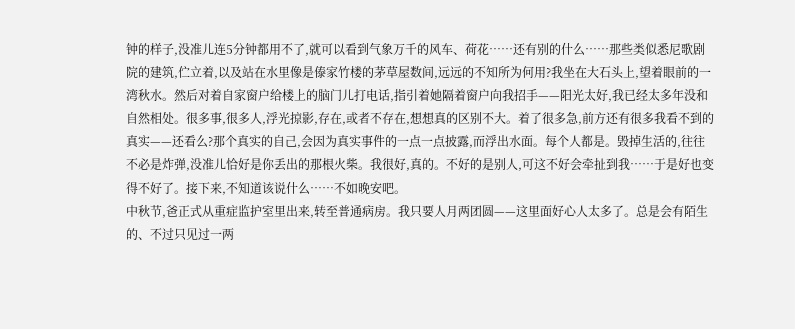钟的样子,没准儿连5分钟都用不了,就可以看到气象万千的风车、荷花……还有别的什么……那些类似悉尼歌剧院的建筑,伫立着,以及站在水里像是傣家竹楼的茅草屋数间,远远的不知所为何用?我坐在大石头上,望着眼前的一湾秋水。然后对着自家窗户给楼上的脑门儿打电话,指引着她隔着窗户向我招手——阳光太好,我已经太多年没和自然相处。很多事,很多人,浮光掠影,存在,或者不存在,想想真的区别不大。着了很多急,前方还有很多我看不到的真实——还看么?那个真实的自己,会因为真实事件的一点一点披露,而浮出水面。每个人都是。毁掉生活的,往往不必是炸弹,没准儿恰好是你丢出的那根火柴。我很好,真的。不好的是别人,可这不好会牵扯到我……于是好也变得不好了。接下来,不知道该说什么……不如晚安吧。
中秋节,爸正式从重症监护室里出来,转至普通病房。我只要人月两团圆——这里面好心人太多了。总是会有陌生的、不过只见过一两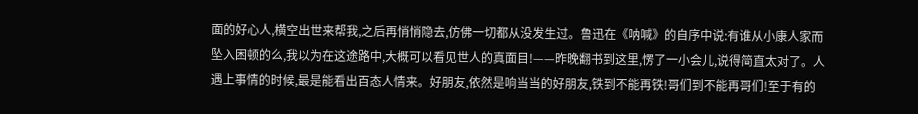面的好心人,横空出世来帮我,之后再悄悄隐去,仿佛一切都从没发生过。鲁迅在《呐喊》的自序中说:有谁从小康人家而坠入困顿的么,我以为在这途路中,大概可以看见世人的真面目!——昨晚翻书到这里,愣了一小会儿,说得简直太对了。人遇上事情的时候,最是能看出百态人情来。好朋友,依然是响当当的好朋友,铁到不能再铁!哥们到不能再哥们!至于有的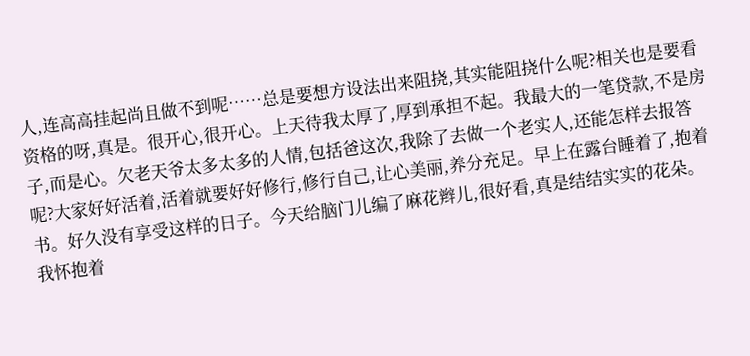人,连高高挂起尚且做不到呢……总是要想方设法出来阻挠,其实能阻挠什么呢?相关也是要看资格的呀,真是。很开心,很开心。上天待我太厚了,厚到承担不起。我最大的一笔贷款,不是房子,而是心。欠老天爷太多太多的人情,包括爸这次,我除了去做一个老实人,还能怎样去报答呢?大家好好活着,活着就要好好修行,修行自己,让心美丽,养分充足。早上在露台睡着了,抱着书。好久没有享受这样的日子。今天给脑门儿编了麻花辫儿,很好看,真是结结实实的花朵。我怀抱着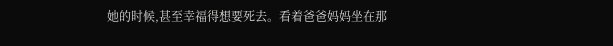她的时候,甚至幸福得想要死去。看着爸爸妈妈坐在那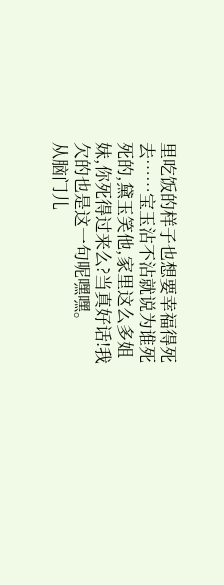里吃饭的样子也想要幸福得死去……宝玉沾不沾就说为谁死死的,黛玉笑他,家里这么多姐妹,你死得过来么?当真好话!我欠的也是这一句呢嘿嘿。
从脑门儿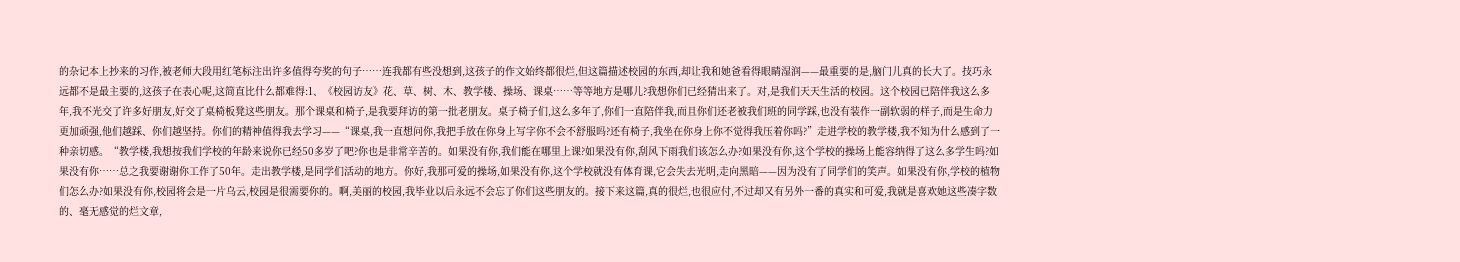的杂记本上抄来的习作,被老师大段用红笔标注出许多值得夸奖的句子……连我都有些没想到,这孩子的作文始终都很烂,但这篇描述校园的东西,却让我和她爸看得眼睛湿润——最重要的是,脑门儿真的长大了。技巧永远都不是最主要的,这孩子在表心呢,这简直比什么都难得:1、《校园访友》花、草、树、木、教学楼、操场、课桌……等等地方是哪儿?我想你们已经猜出来了。对,是我们天天生活的校园。这个校园已陪伴我这么多年,我不光交了许多好朋友,好交了桌椅板凳这些朋友。那个课桌和椅子,是我要拜访的第一批老朋友。桌子椅子们,这么多年了,你们一直陪伴我,而且你们还老被我们班的同学踩,也没有装作一副软弱的样子,而是生命力更加顽强,他们越踩、你们越坚持。你们的精神值得我去学习——“课桌,我一直想问你,我把手放在你身上写字你不会不舒服吗?还有椅子,我坐在你身上你不觉得我压着你吗?”走进学校的教学楼,我不知为什么感到了一种亲切感。“教学楼,我想按我们学校的年龄来说你已经50多岁了吧?你也是非常辛苦的。如果没有你,我们能在哪里上课?如果没有你,刮风下雨我们该怎么办?如果没有你,这个学校的操场上能容纳得了这么多学生吗?如果没有你……总之我要谢谢你工作了50年。走出教学楼,是同学们活动的地方。你好,我那可爱的操场,如果没有你,这个学校就没有体育课,它会失去光明,走向黑暗——因为没有了同学们的笑声。如果没有你,学校的植物们怎么办?如果没有你,校园将会是一片乌云,校园是很需要你的。啊,美丽的校园,我毕业以后永远不会忘了你们这些朋友的。接下来这篇,真的很烂,也很应付,不过却又有另外一番的真实和可爱,我就是喜欢她这些凑字数的、毫无感觉的烂文章,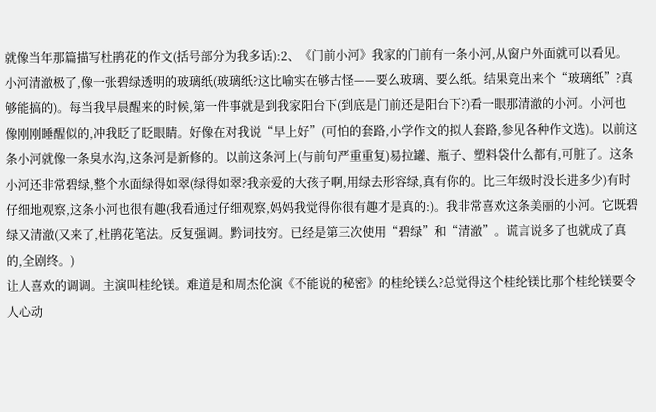就像当年那篇描写杜鹃花的作文(括号部分为我多话):2、《门前小河》我家的门前有一条小河,从窗户外面就可以看见。小河清澈极了,像一张碧绿透明的玻璃纸(玻璃纸?这比喻实在够古怪——要么玻璃、要么纸。结果竟出来个“玻璃纸”?真够能搞的)。每当我早晨醒来的时候,第一件事就是到我家阳台下(到底是门前还是阳台下?)看一眼那清澈的小河。小河也像刚刚睡醒似的,冲我眨了眨眼睛。好像在对我说“早上好”(可怕的套路,小学作文的拟人套路,参见各种作文选)。以前这条小河就像一条臭水沟,这条河是新修的。以前这条河上(与前句严重重复)易拉罐、瓶子、塑料袋什么都有,可脏了。这条小河还非常碧绿,整个水面绿得如翠(绿得如翠?我亲爱的大孩子啊,用绿去形容绿,真有你的。比三年级时没长进多少)有时仔细地观察,这条小河也很有趣(我看通过仔细观察,妈妈我觉得你很有趣才是真的:)。我非常喜欢这条美丽的小河。它既碧绿又清澈(又来了,杜鹃花笔法。反复强调。黔词技穷。已经是第三次使用“碧绿”和“清澈”。谎言说多了也就成了真的,全剧终。)
让人喜欢的调调。主演叫桂纶镁。难道是和周杰伦演《不能说的秘密》的桂纶镁么?总觉得这个桂纶镁比那个桂纶镁要令人心动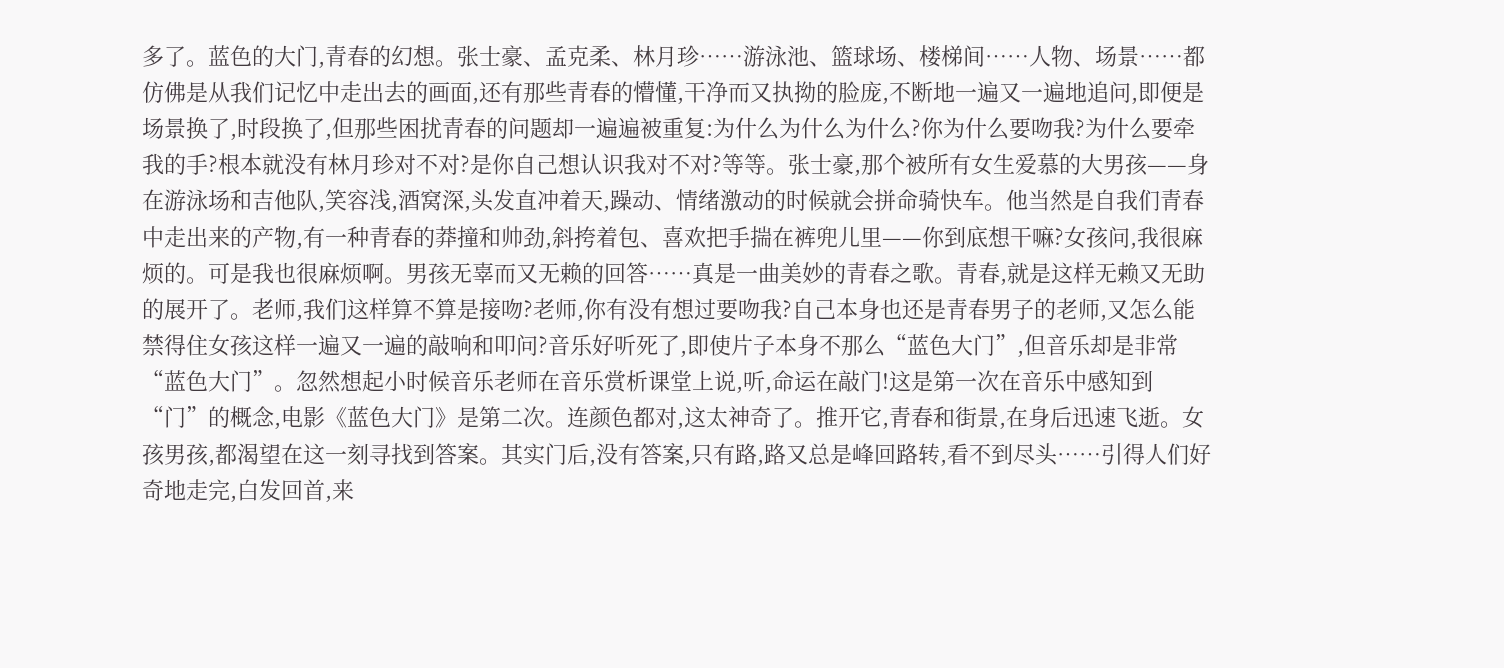多了。蓝色的大门,青春的幻想。张士豪、孟克柔、林月珍……游泳池、篮球场、楼梯间……人物、场景……都仿佛是从我们记忆中走出去的画面,还有那些青春的懵懂,干净而又执拗的脸庞,不断地一遍又一遍地追问,即便是场景换了,时段换了,但那些困扰青春的问题却一遍遍被重复:为什么为什么为什么?你为什么要吻我?为什么要牵我的手?根本就没有林月珍对不对?是你自己想认识我对不对?等等。张士豪,那个被所有女生爱慕的大男孩——身在游泳场和吉他队,笑容浅,酒窝深,头发直冲着天,躁动、情绪激动的时候就会拼命骑快车。他当然是自我们青春中走出来的产物,有一种青春的莽撞和帅劲,斜挎着包、喜欢把手揣在裤兜儿里——你到底想干嘛?女孩问,我很麻烦的。可是我也很麻烦啊。男孩无辜而又无赖的回答……真是一曲美妙的青春之歌。青春,就是这样无赖又无助的展开了。老师,我们这样算不算是接吻?老师,你有没有想过要吻我?自己本身也还是青春男子的老师,又怎么能禁得住女孩这样一遍又一遍的敲响和叩问?音乐好听死了,即使片子本身不那么“蓝色大门”,但音乐却是非常“蓝色大门”。忽然想起小时候音乐老师在音乐赏析课堂上说,听,命运在敲门!这是第一次在音乐中感知到“门”的概念,电影《蓝色大门》是第二次。连颜色都对,这太神奇了。推开它,青春和街景,在身后迅速飞逝。女孩男孩,都渴望在这一刻寻找到答案。其实门后,没有答案,只有路,路又总是峰回路转,看不到尽头……引得人们好奇地走完,白发回首,来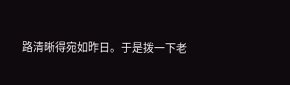路清晰得宛如昨日。于是拨一下老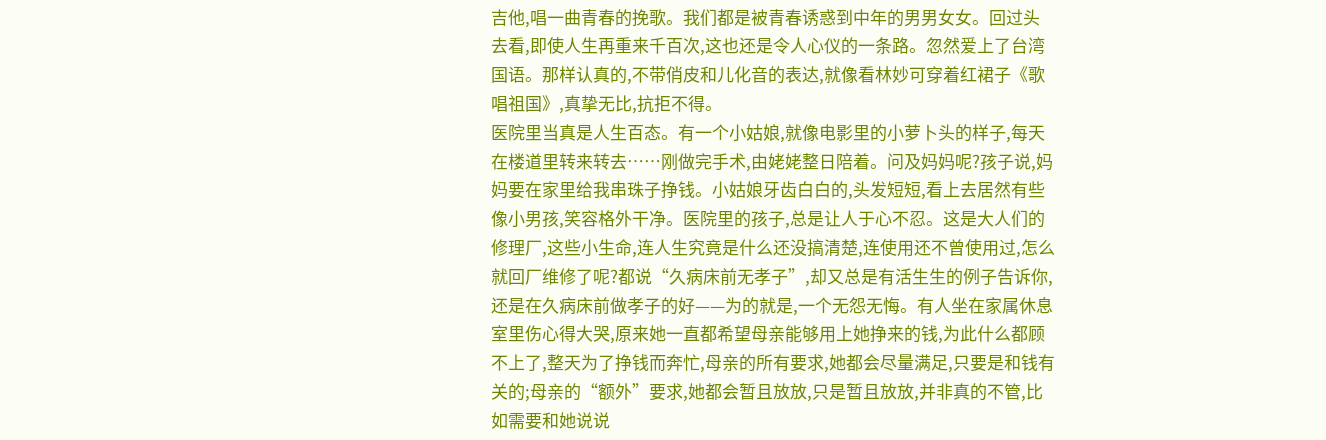吉他,唱一曲青春的挽歌。我们都是被青春诱惑到中年的男男女女。回过头去看,即使人生再重来千百次,这也还是令人心仪的一条路。忽然爱上了台湾国语。那样认真的,不带俏皮和儿化音的表达,就像看林妙可穿着红裙子《歌唱祖国》,真挚无比,抗拒不得。
医院里当真是人生百态。有一个小姑娘,就像电影里的小萝卜头的样子,每天在楼道里转来转去……刚做完手术,由姥姥整日陪着。问及妈妈呢?孩子说,妈妈要在家里给我串珠子挣钱。小姑娘牙齿白白的,头发短短,看上去居然有些像小男孩,笑容格外干净。医院里的孩子,总是让人于心不忍。这是大人们的修理厂,这些小生命,连人生究竟是什么还没搞清楚,连使用还不曾使用过,怎么就回厂维修了呢?都说“久病床前无孝子”,却又总是有活生生的例子告诉你,还是在久病床前做孝子的好——为的就是,一个无怨无悔。有人坐在家属休息室里伤心得大哭,原来她一直都希望母亲能够用上她挣来的钱,为此什么都顾不上了,整天为了挣钱而奔忙,母亲的所有要求,她都会尽量满足,只要是和钱有关的;母亲的“额外”要求,她都会暂且放放,只是暂且放放,并非真的不管,比如需要和她说说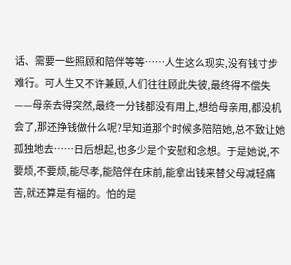话、需要一些照顾和陪伴等等……人生这么现实,没有钱寸步难行。可人生又不许兼顾,人们往往顾此失彼,最终得不偿失——母亲去得突然,最终一分钱都没有用上,想给母亲用,都没机会了,那还挣钱做什么呢?早知道那个时候多陪陪她,总不致让她孤独地去……日后想起,也多少是个安慰和念想。于是她说,不要烦,不要烦,能尽孝,能陪伴在床前,能拿出钱来替父母减轻痛苦,就还算是有福的。怕的是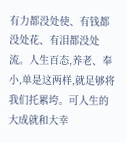有力都没处使、有钱都没处花、有泪都没处流。人生百态,养老、奉小,单是这两样,就足够将我们托累垮。可人生的大成就和大幸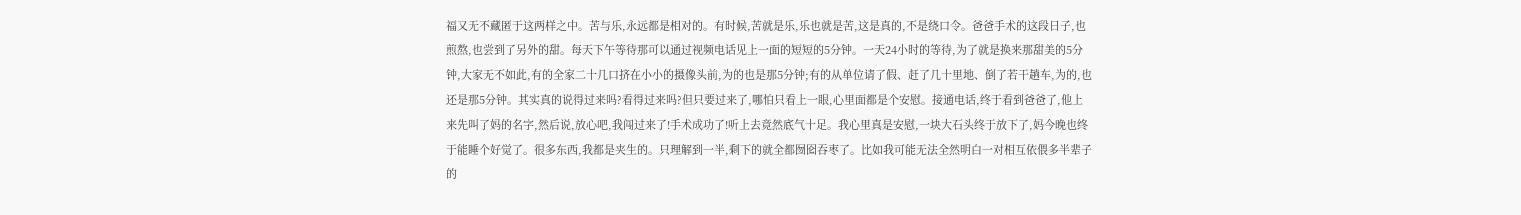福又无不藏匿于这两样之中。苦与乐,永远都是相对的。有时候,苦就是乐,乐也就是苦,这是真的,不是绕口令。爸爸手术的这段日子,也煎熬,也尝到了另外的甜。每天下午等待那可以通过视频电话见上一面的短短的5分钟。一天24小时的等待,为了就是换来那甜美的5分钟,大家无不如此,有的全家二十几口挤在小小的摄像头前,为的也是那5分钟;有的从单位请了假、赶了几十里地、倒了若干趟车,为的,也还是那5分钟。其实真的说得过来吗?看得过来吗?但只要过来了,哪怕只看上一眼,心里面都是个安慰。接通电话,终于看到爸爸了,他上来先叫了妈的名字,然后说,放心吧,我闯过来了!手术成功了!听上去竟然底气十足。我心里真是安慰,一块大石头终于放下了,妈今晚也终于能睡个好觉了。很多东西,我都是夹生的。只理解到一半,剩下的就全都囫囵吞枣了。比如我可能无法全然明白一对相互依偎多半辈子的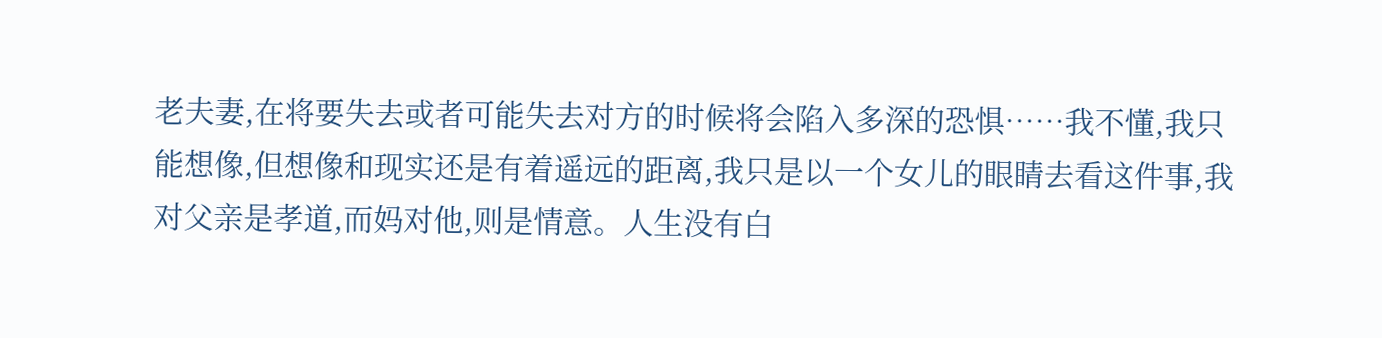老夫妻,在将要失去或者可能失去对方的时候将会陷入多深的恐惧……我不懂,我只能想像,但想像和现实还是有着遥远的距离,我只是以一个女儿的眼睛去看这件事,我对父亲是孝道,而妈对他,则是情意。人生没有白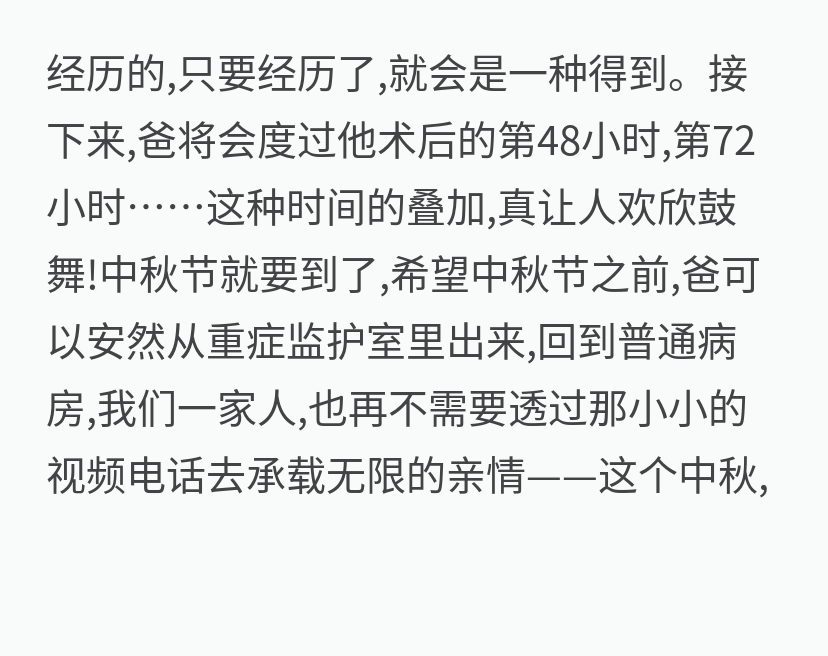经历的,只要经历了,就会是一种得到。接下来,爸将会度过他术后的第48小时,第72小时……这种时间的叠加,真让人欢欣鼓舞!中秋节就要到了,希望中秋节之前,爸可以安然从重症监护室里出来,回到普通病房,我们一家人,也再不需要透过那小小的视频电话去承载无限的亲情——这个中秋,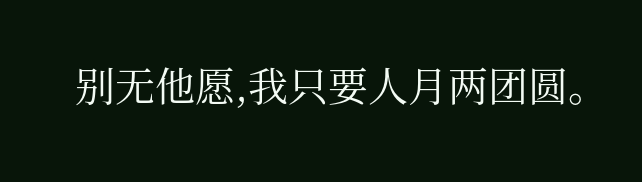别无他愿,我只要人月两团圆。